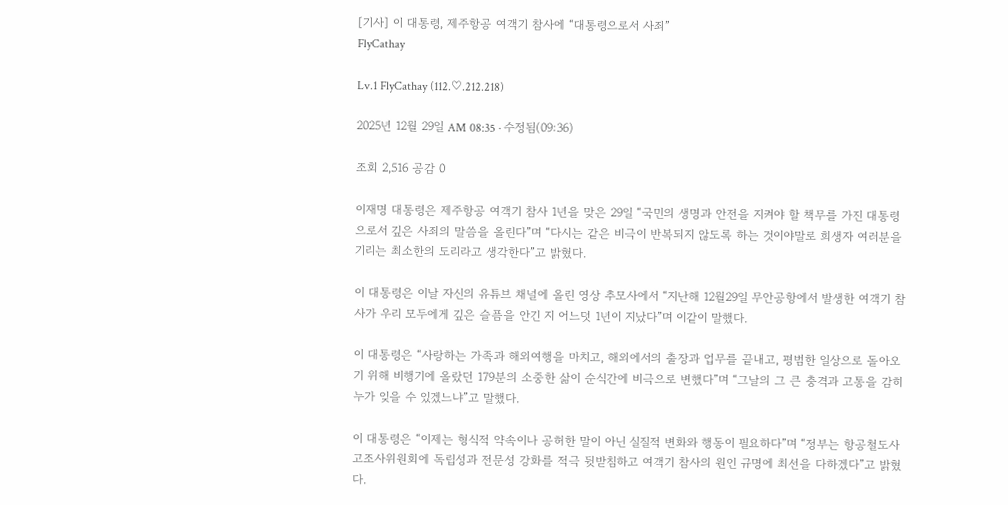[기사] 이 대통령, 제주항공 여객기 참사에 “대통령으로서 사죄”
FlyCathay

Lv.1 FlyCathay (112.♡.212.218)

2025년 12월 29일 AM 08:35 · 수정됨(09:36)

조회 2,516 공감 0

이재명 대통령은 제주항공 여객기 참사 1년을 맞은 29일 “국민의 생명과 안전을 지켜야 할 책무를 가진 대통령으로서 깊은 사죄의 말씀을 올린다”며 “다시는 같은 비극이 반복되지 않도록 하는 것이야말로 희생자 여러분을 기리는 최소한의 도리라고 생각한다”고 밝혔다.

이 대통령은 이날 자신의 유튜브 채널에 올린 영상 추모사에서 “지난해 12월29일 무안공항에서 발생한 여객기 참사가 우리 모두에게 깊은 슬픔을 안긴 지 어느덧 1년이 지났다”며 이같이 말했다.

이 대통령은 “사랑하는 가족과 해외여행을 마치고, 해외에서의 출장과 업무를 끝내고, 평범한 일상으로 돌아오기 위해 비행기에 올랐던 179분의 소중한 삶이 순식간에 비극으로 변했다”며 “그날의 그 큰 충격과 고통을 감히 누가 잊을 수 있겠느냐”고 말했다.

이 대통령은 “이제는 형식적 약속이나 공허한 말이 아닌 실질적 변화와 행동이 필요하다”며 “정부는 항공철도사고조사위원회에 독립성과 전문성 강화를 적극 뒷받침하고 여객기 참사의 원인 규명에 최선을 다하겠다”고 밝혔다.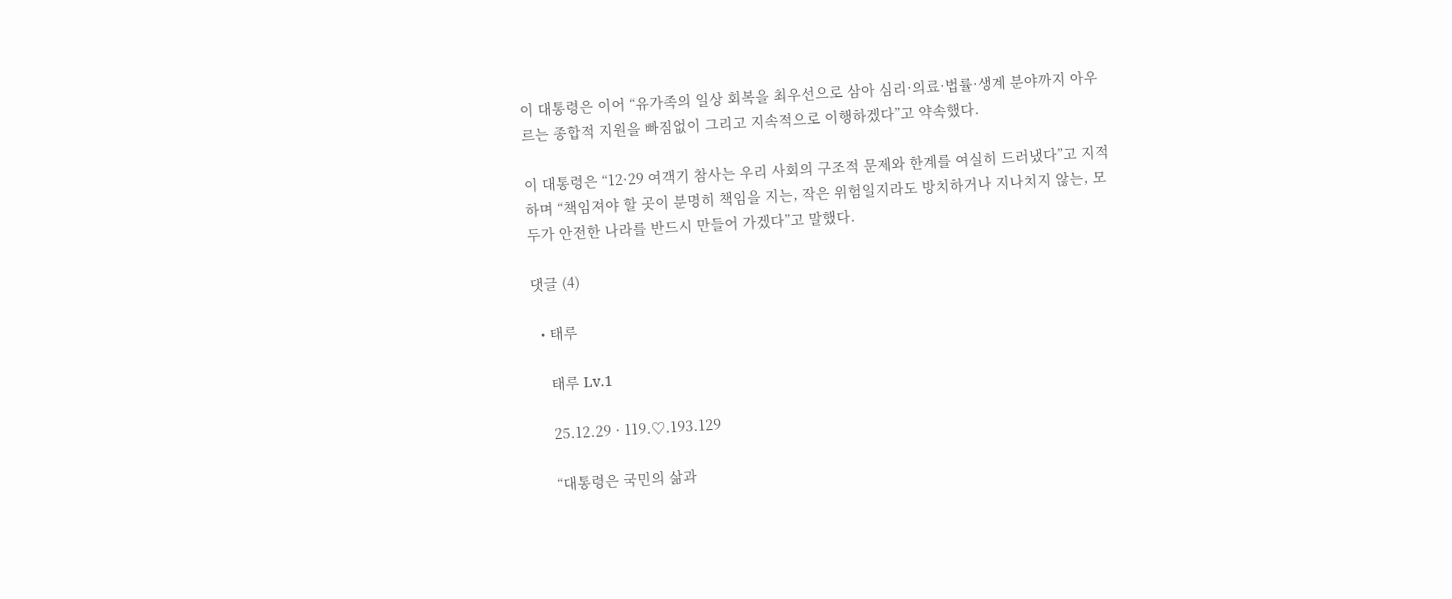이 대통령은 이어 “유가족의 일상 회복을 최우선으로 삼아 심리·의료·법률·생계 분야까지 아우르는 종합적 지원을 빠짐없이 그리고 지속적으로 이행하겠다”고 약속했다.

이 대통령은 “12·29 여객기 참사는 우리 사회의 구조적 문제와 한계를 여실히 드러냈다”고 지적하며 “책임져야 할 곳이 분명히 책임을 지는, 작은 위험일지라도 방치하거나 지나치지 않는, 모두가 안전한 나라를 반드시 만들어 가겠다”고 말했다.

댓글 (4)

  • 태루

    태루 Lv.1

    25.12.29 · 119.♡.193.129

    “대통령은 국민의 삶과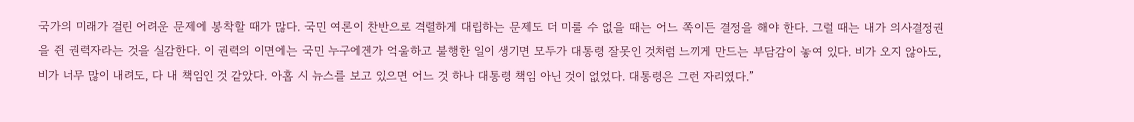국가의 미래가 걸린 어려운 문제에 봉착할 때가 많다. 국민 여론이 찬반으로 격렬하게 대립하는 문제도 더 미룰 수 없을 때는 어느 쪽이든 결정을 해야 한다. 그럴 때는 내가 의사결정권을 쥔 권력자라는 것을 실감한다. 이 권력의 이면에는 국민 누구에겐가 억울하고 불행한 일이 생기면 모두가 대통령 잘못인 것처럼 느끼게 만드는 부담감이 놓여 있다. 비가 오지 않아도, 비가 너무 많이 내려도, 다 내 책임인 것 같았다. 아홉 시 뉴스를 보고 있으면 어느 것 하나 대통령 책임 아닌 것이 없었다. 대통령은 그런 자리였다.”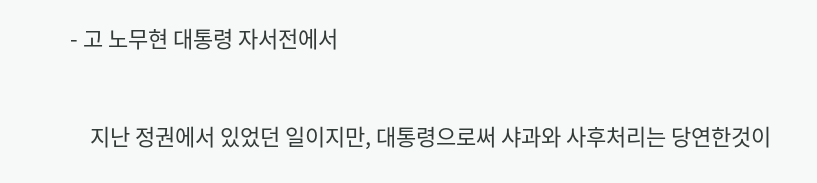- 고 노무현 대통령 자서전에서


    지난 정권에서 있었던 일이지만, 대통령으로써 샤과와 사후처리는 당연한것이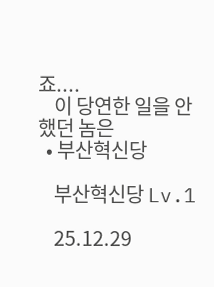죠....
    이 당연한 일을 안했던 놈은
  • 부산혁신당

    부산혁신당 Lv.1

    25.12.29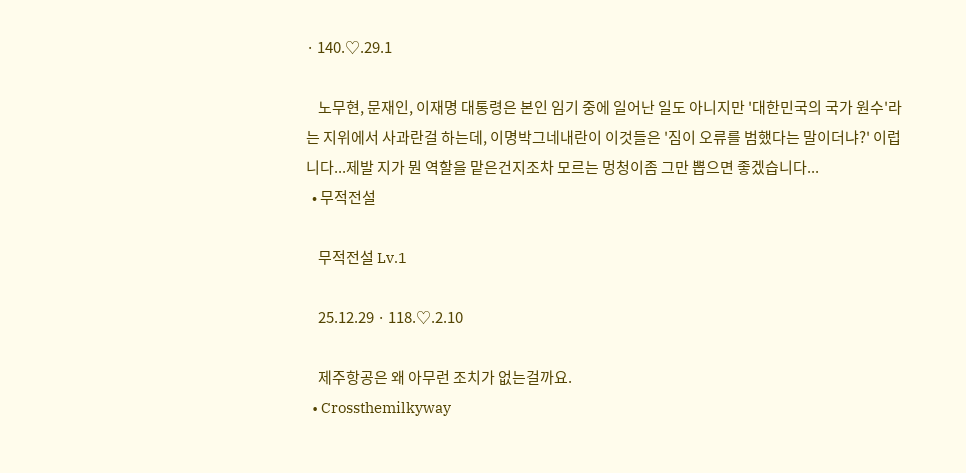· 140.♡.29.1

    노무현, 문재인, 이재명 대통령은 본인 임기 중에 일어난 일도 아니지만 '대한민국의 국가 원수'라는 지위에서 사과란걸 하는데, 이명박그네내란이 이것들은 '짐이 오류를 범했다는 말이더냐?' 이럽니다...제발 지가 뭔 역할을 맡은건지조차 모르는 멍청이좀 그만 뽑으면 좋겠습니다...
  • 무적전설

    무적전설 Lv.1

    25.12.29 · 118.♡.2.10

    제주항공은 왜 아무런 조치가 없는걸까요.
  • Crossthemilkyway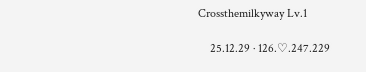Crossthemilkyway Lv.1

    25.12.29 · 126.♡.247.229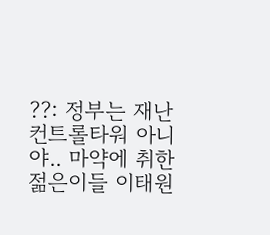??: 정부는 재난컨트롤타워 아니야.. 마약에 취한 젊은이들 이태원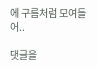에 구름처럼 모여들어..

댓글을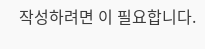작성하려면 이 필요합니다.